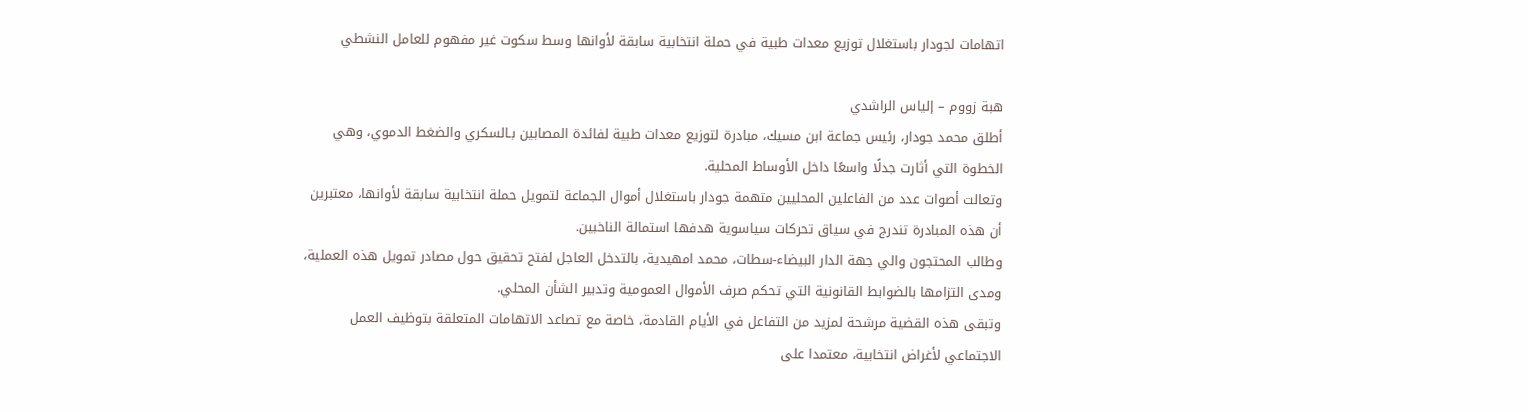اتهامات لجودار باستغلال توزيع معدات طبية في حملة انتخابية سابقة لأوانها وسط سكوت غير مفهوم للعامل النشطي

هبة زووم – إلياس الراشدي
أطلق محمد جودار، رئيس جماعة ابن مسيك، مبادرة لتوزيع معدات طبية لفائدة المصابين بـالسكري والضغط الدموي، وهي الخطوة التي أثارت جدلًا واسعًا داخل الأوساط المحلية.
وتعالت أصوات عدد من الفاعلين المحليين متهمة جودار باستغلال أموال الجماعة لتمويل حملة انتخابية سابقة لأوانها، معتبرين أن هذه المبادرة تندرج في سياق تحركات سياسوية هدفها استمالة الناخبين.
وطالب المحتجون والي جهة الدار البيضاء-سطات، محمد امهيدية، بالتدخل العاجل لفتح تحقيق حول مصادر تمويل هذه العملية، ومدى التزامها بالضوابط القانونية التي تحكم صرف الأموال العمومية وتدبير الشأن المحلي.
وتبقى هذه القضية مرشحة لمزيد من التفاعل في الأيام القادمة، خاصة مع تصاعد الاتهامات المتعلقة بتوظيف العمل الاجتماعي لأغراض انتخابية، معتمدا على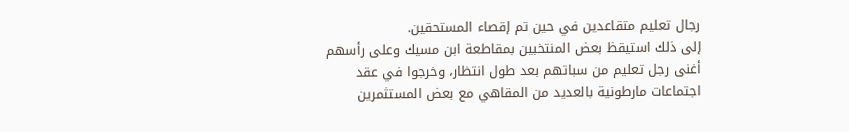رجال تعليم متقاعدين في حين تم إقصاء المستحقين.
إلى ذلك استيقظ بعض المنتخبين بمقاطعة ابن مسيك وعلى رأسهم أغنى رجل تعليم من سباتهم بعد طول انتظار، وخرجوا في عقد اجتماعات مارطونية بالعديد من المقاهي مع بعض المستثمرين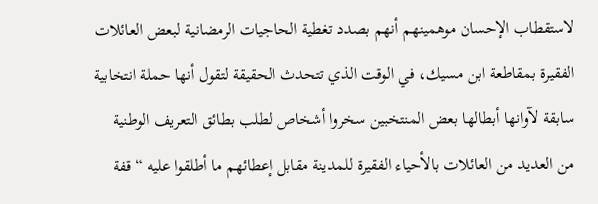لاستقطاب الإحسان موهمينهم أنهم بصدد تغطية الحاجيات الرمضانية لبعض العائلات الفقيرة بمقاطعة ابن مسيك، في الوقت الذي تتحدث الحقيقة لتقول أنها حملة انتخابية سابقة لآوانها أبطالها بعض المنتخبين سخروا أشخاص لطلب بطائق التعريف الوطنية من العديد من العائلات بالأحياء الفقيرة للمدينة مقابل إعطائهم ما أطلقوا عليه “قفة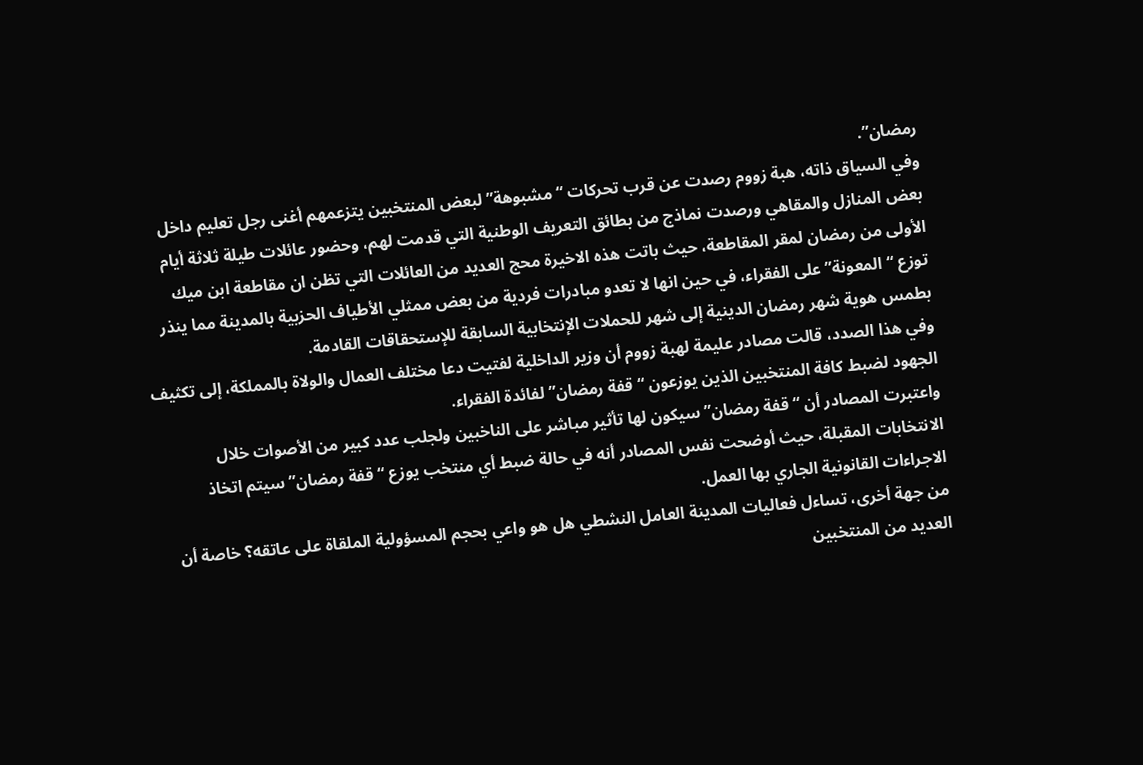رمضان”.
وفي السياق ذاته، هبة زووم رصدت عن قرب تحركات “مشبوهة” لبعض المنتخبين يتزعمهم أغنى رجل تعليم داخل بعض المنازل والمقاهي ورصدت نماذج من بطائق التعريف الوطنية التي قدمت لهم، وحضور عائلات طيلة ثلاثة أيام الأولى من رمضان لمقر المقاطعة، حيث باتت هذه الاخيرة محج العديد من العائلات التي تظن ان مقاطعة ابن ميك توزع “المعونة” على الفقراء، في حين انها لا تعدو مبادرات فردية من بعض ممثلي الأطياف الحزبية بالمدينة مما ينذر بطمس هوية شهر رمضان الدينية إلى شهر للحملات الإنتخابية السابقة للإستحقاقات القادمة.
وفي هذا الصدد، قالت مصادر عليمة لهبة زووم أن وزير الداخلية لفتيت دعا مختلف العمال والولاة بالمملكة، إلى تكثيف الجهود لضبط كافة المنتخبين الذين يوزعون “قفة رمضان” لفائدة الفقراء.
واعتبرت المصادر أن “قفة رمضان” سيكون لها تأثير مباشر على الناخبين ولجلب عدد كبير من الأصوات خلال الانتخابات المقبلة، حيث أوضحت نفس المصادر أنه في حالة ضبط أي منتخب يوزع “قفة رمضان” سيتم اتخاذ الاجراءات القانونية الجاري بها العمل.
من جهة أخرى، تساءل فعاليات المدينة العامل النشطي هل هو واعي بحجم المسؤولية الملقاة على عاتقه؟ خاصة أن العديد من المنتخبين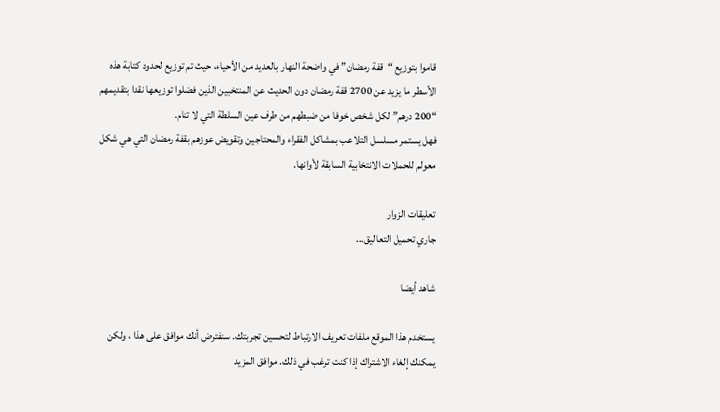قاموا بتوزيع “قفة رمضان” في واضحة النهار بالعديد من الأحياء، حيث تم توزيع لحدود كتابة هذه الأسطر ما يزيد عن 2700 قفة رمضان دون الحديث عن المنتخبين الذين فضلوا توزيعها نقدا بتقديمهم “200 درهم” لكل شخص خوفا من ضبطهم من طرف عين السلطة التي لا تنام.
فهل يستمر مسلسل التلاعب بمشاكل الفقراء والمحتاجين وتقويض عوزهم بقفة رمضان التي هي شكل معولم للحملات الانتخابية السابقة لأوانها.

تعليقات الزوار
جاري تحميل التعاليق...

شاهد أيضا

يستخدم هذا الموقع ملفات تعريف الارتباط لتحسين تجربتك. سنفترض أنك موافق على هذا ، ولكن يمكنك إلغاء الاشتراك إذا كنت ترغب في ذلك. موافق المزيد